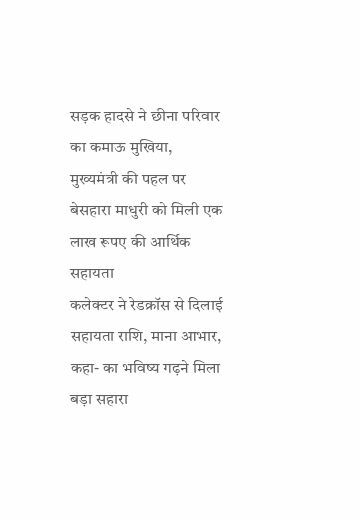सड़क हादसे ने छीना परिवार का कमाऊ मुखिया, मुख्यमंत्री की पहल पर बेसहारा माधुरी को मिली एक लाख रूपए की आर्थिक सहायता
कलेक्टर ने रेडक्रॉस से दिलाई सहायता राशि, माना आभार, कहा- का भविष्य गढ़ने मिला बड़ा सहारा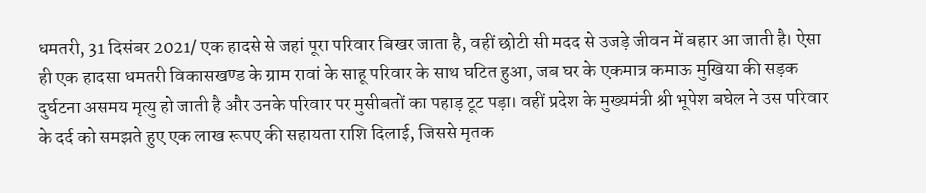धमतरी, 31 दिसंबर 2021/ एक हादसे से जहां पूरा परिवार बिखर जाता है, वहीं छोटी सी मदद से उजड़े जीवन में बहार आ जाती है। ऐसा ही एक हादसा धमतरी विकासखण्ड के ग्राम रावां के साहू परिवार के साथ घटित हुआ, जब घर के एकमात्र कमाऊ मुखिया की सड़क दुर्घटना असमय मृत्यु हो जाती है और उनके परिवार पर मुसीबतों का पहाड़ टूट पड़ा। वहीं प्रदेश के मुख्यमंत्री श्री भूपेश बघेल ने उस परिवार के दर्द को समझते हुए एक लाख रूपए की सहायता राशि दिलाई, जिससे मृतक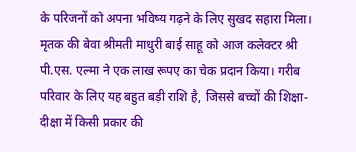के परिजनों को अपना भविष्य गढ़ने के लिए सुखद सहारा मिला। मृतक की बेवा श्रीमती माधुरी बाई साहू को आज कलेक्टर श्री पी.एस. एल्मा ने एक लाख रूपए का चेक प्रदान किया। गरीब परिवार के लिए यह बहुत बड़ी राशि है, जिससे बच्चों की शिक्षा-दीक्षा में किसी प्रकार की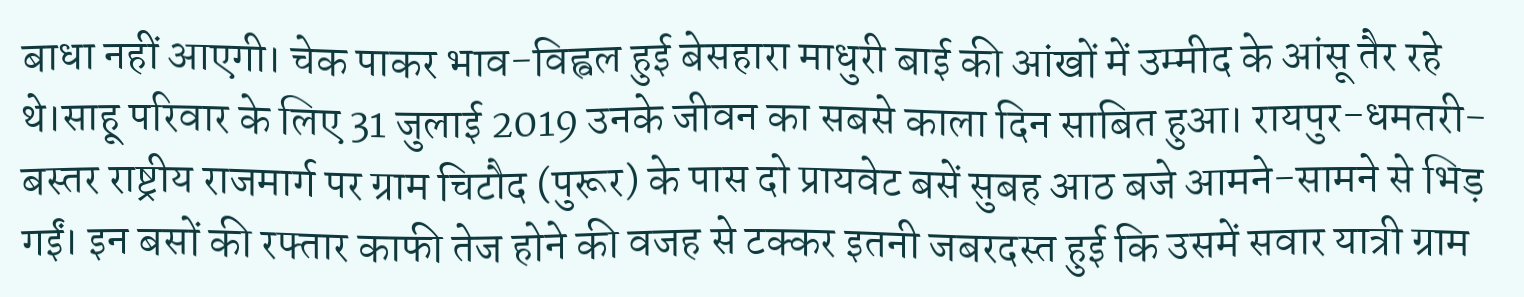बाधा नहीं आएगी। चेक पाकर भाव-विह्वल हुई बेसहारा माधुरी बाई की आंखों में उम्मीद के आंसू तैर रहे थे।साहू परिवार के लिए 31 जुलाई 2019 उनके जीवन का सबसे काला दिन साबित हुआ। रायपुर-धमतरी-बस्तर राष्ट्रीय राजमार्ग पर ग्राम चिटौद (पुरूर) के पास दो प्रायवेट बसें सुबह आठ बजे आमने-सामने से भिड़ गईं। इन बसों की रफ्तार काफी तेज होने की वजह से टक्कर इतनी जबरदस्त हुई कि उसमें सवार यात्री ग्राम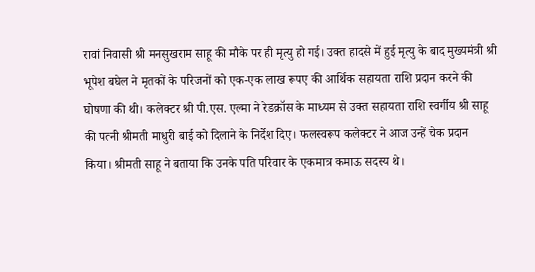रावां निवासी श्री मनसुखराम साहू की मौके पर ही मृत्यु हो गई। उक्त हादसे में हुई मृत्यु के बाद मुख्यमंत्री श्री भूपेश बघेल ने मृतकों के परिजनों को एक-एक लाख रूपए की आर्थिक सहायता राशि प्रदान करने की घोषणा की थी। कलेक्टर श्री पी.एस. एल्मा ने रेडक्रॉस के माध्यम से उक्त सहायता राशि स्वर्गीय श्री साहू की पत्नी श्रीमती माधुरी बाई को दिलाने के निर्देश दिए। फलस्वरूप कलेक्टर ने आज उन्हें चेक प्रदान किया। श्रीमती साहू ने बताया कि उनके पति परिवार के एकमात्र कमाऊ सदस्य थे।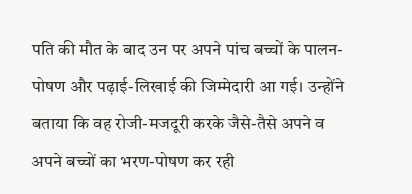पति की मौत के बाद उन पर अपने पांच बच्चों के पालन-पोषण और पढ़ाई-लिखाई की जिम्मेदारी आ गई। उन्होंने बताया कि वह रोजी-मजदूरी करके जैसे-तैसे अपने व अपने बच्चों का भरण-पोषण कर रही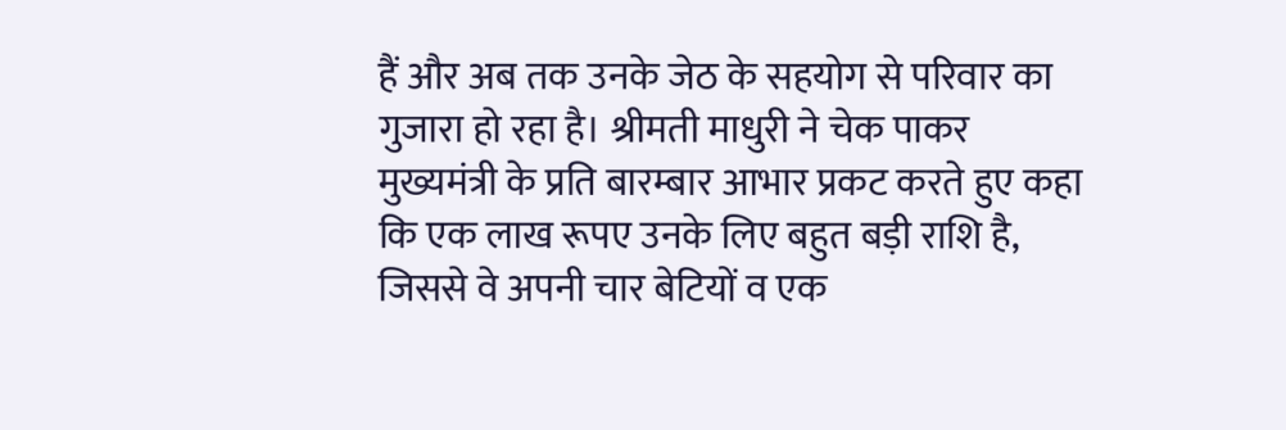हैं और अब तक उनके जेठ के सहयोग से परिवार का गुजारा हो रहा है। श्रीमती माधुरी ने चेक पाकर मुख्यमंत्री के प्रति बारम्बार आभार प्रकट करते हुए कहा कि एक लाख रूपए उनके लिए बहुत बड़ी राशि है, जिससे वे अपनी चार बेटियों व एक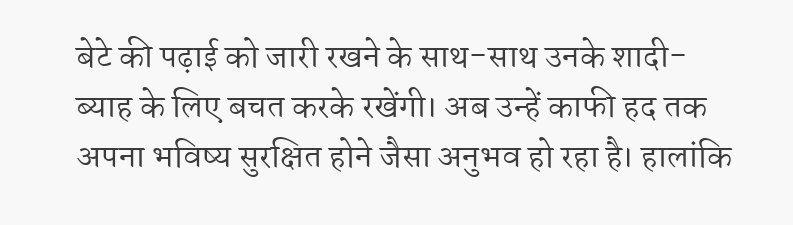बेटे की पढ़ाई को जारी रखने के साथ-साथ उनके शादी-ब्याह के लिए बचत करके रखेंगी। अब उन्हें काफी हद तक अपना भविष्य सुरक्षित होने जैसा अनुभव हो रहा है। हालांकि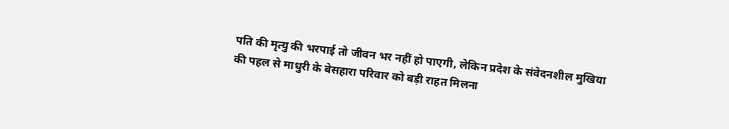पति की मृत्यु की भरपाई तो जीवन भर नहीं हो पाएगी, लेकिन प्रदेश के संवेदनशील मुखिया की पहल से माधुरी के बेसहारा परिवार को बड़ी राहत मिलना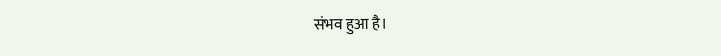संभव हुआ है।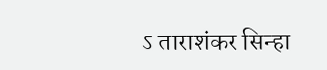ऽ ताराशंकर सिन्हा